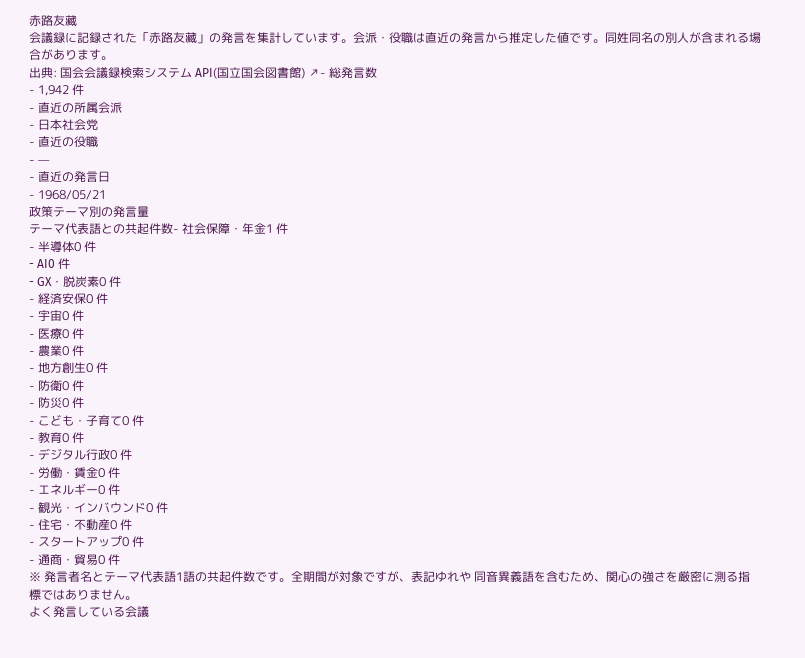赤路友藏
会議録に記録された「赤路友藏」の発言を集計しています。会派・役職は直近の発言から推定した値です。同姓同名の別人が含まれる場合があります。
出典: 国会会議録検索システム API(国立国会図書館) ↗- 総発言数
- 1,942 件
- 直近の所属会派
- 日本社会党
- 直近の役職
- —
- 直近の発言日
- 1968/05/21
政策テーマ別の発言量
テーマ代表語との共起件数- 社会保障・年金1 件
- 半導体0 件
- AI0 件
- GX・脱炭素0 件
- 経済安保0 件
- 宇宙0 件
- 医療0 件
- 農業0 件
- 地方創生0 件
- 防衛0 件
- 防災0 件
- こども・子育て0 件
- 教育0 件
- デジタル行政0 件
- 労働・賃金0 件
- エネルギー0 件
- 観光・インバウンド0 件
- 住宅・不動産0 件
- スタートアップ0 件
- 通商・貿易0 件
※ 発言者名とテーマ代表語1語の共起件数です。全期間が対象ですが、表記ゆれや 同音異義語を含むため、関心の強さを厳密に測る指標ではありません。
よく発言している会議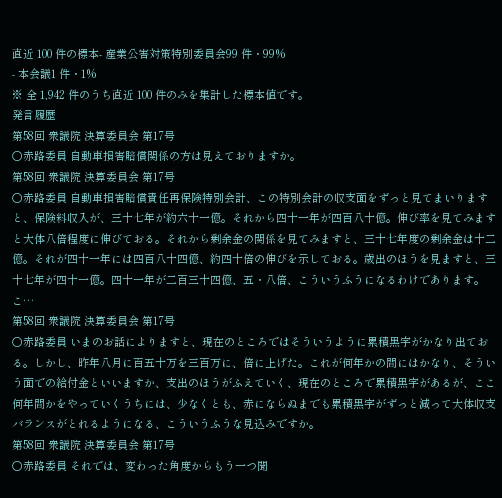直近 100 件の標本- 産業公害対策特別委員会99 件・99%
- 本会議1 件・1%
※ 全 1,942 件のうち直近 100 件のみを集計した標本値です。
発言履歴
第58回 衆議院 決算委員会 第17号
○赤路委員 自動車損害賠償関係の方は見えておりますか。
第58回 衆議院 決算委員会 第17号
○赤路委員 自動車損害賠償責任再保険特別会計、この特別会計の収支面をずっと見てまいりますと、保険料収入が、三十七年が約六十一億。それから四十一年が四百八十億。伸び率を見てみますと大体八倍程度に伸びておる。それから剰余金の関係を見てみますと、三十七年度の剰余金は十二億。それが四十一年には四百八十四億、約四十倍の伸びを示しておる。歳出のほうを見ますと、三十七年が四十一億。四十一年が二百三十四億、五・八倍、こういうふうになるわけであります。こ…
第58回 衆議院 決算委員会 第17号
○赤路委員 いまのお話によりますと、現在のところではそういうように累積黒字がかなり出ておる。しかし、昨年八月に百五十万を三百万に、倍に上げた。これが何年かの間にはかなり、そういう面での給付金といいますか、支出のほうがふえていく、現在のところで累積黒字があるが、ここ何年間かをやっていくうちには、少なくとも、赤にならぬまでも累積黒字がずっと減って大体収支バランスがとれるようになる、こういうふうな見込みですか。
第58回 衆議院 決算委員会 第17号
○赤路委員 それでは、変わった角度からもう一つ聞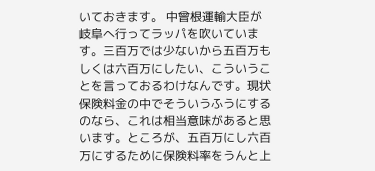いておきます。 中曾根運輸大臣が岐阜へ行ってラッパを吹いています。三百万では少ないから五百万もしくは六百万にしたい、こういうことを言っておるわけなんです。現状保険料金の中でそういうふうにするのなら、これは相当意味があると思います。ところが、五百万にし六百万にするために保険料率をうんと上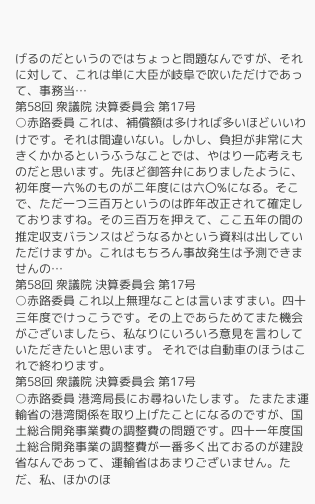げるのだというのではちょっと問題なんですが、それに対して、これは単に大臣が岐阜で吹いただけであって、事務当…
第58回 衆議院 決算委員会 第17号
○赤路委員 これは、補償額は多ければ多いほどいいわけです。それは間違いない。しかし、負担が非常に大きくかかるというふうなことでは、やはり一応考えものだと思います。先ほど御答弁にありましたように、初年度一六%のものが二年度には六〇%になる。そこで、ただ一つ三百万というのは昨年改正されて確定しておりますね。その三百万を押えて、ここ五年の間の推定収支バランスはどうなるかという資料は出していただけますか。これはもちろん事故発生は予測できませんの…
第58回 衆議院 決算委員会 第17号
○赤路委員 これ以上無理なことは言いますまい。四十三年度でけっこうです。その上であらためてまた機会がございましたら、私なりにいろいろ意見を言わしていただきたいと思います。 それでは自動車のほうはこれで終わります。
第58回 衆議院 決算委員会 第17号
○赤路委員 港湾局長にお尋ねいたします。 たまたま運輸省の港湾関係を取り上げたことになるのですが、国土総合開発事業費の調整費の問題です。四十一年度国土総合開発事業の調整費が一番多く出ておるのが建設省なんであって、運輸省はあまりございません。ただ、私、ほかのほ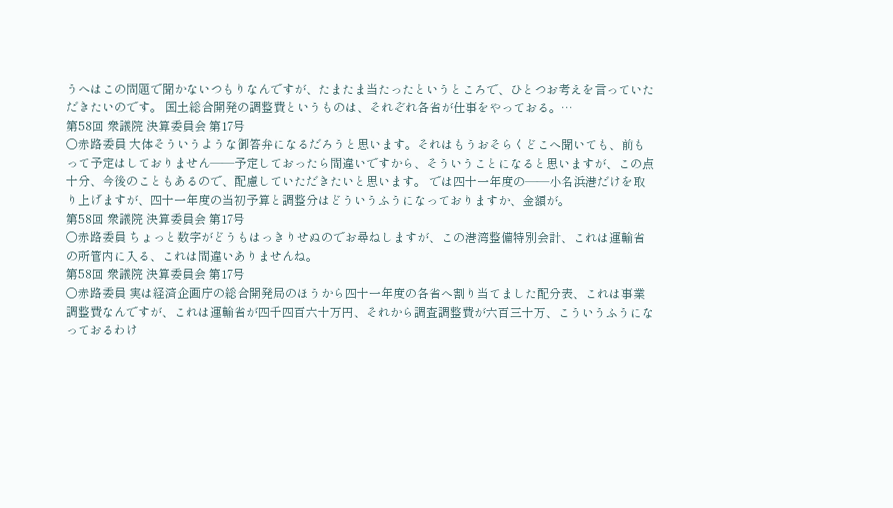うへはこの問題で聞かないつもりなんですが、たまたま当たったというところで、ひとつお考えを言っていただきたいのです。 国土総合開発の調整費というものは、それぞれ各省が仕事をやっておる。…
第58回 衆議院 決算委員会 第17号
○赤路委員 大体そういうような御答弁になるだろうと思います。それはもうおそらくどこへ聞いても、前もって予定はしておりません——予定しておったら間違いですから、そういうことになると思いますが、この点十分、今後のこともあるので、配慮していただきたいと思います。 では四十一年度の——小名浜港だけを取り上げますが、四十一年度の当初予算と調整分はどういうふうになっておりますか、金額が。
第58回 衆議院 決算委員会 第17号
○赤路委員 ちょっと数字がどうもはっきりせぬのでお尋ねしますが、この港湾整備特別会計、これは運輸省の所管内に入る、これは間違いありませんね。
第58回 衆議院 決算委員会 第17号
○赤路委員 実は経済企画庁の総合開発局のほうから四十一年度の各省へ割り当てました配分表、これは事業調整費なんですが、これは運輸省が四千四百六十万円、それから調査調整費が六百三十万、こういうふうになっておるわけ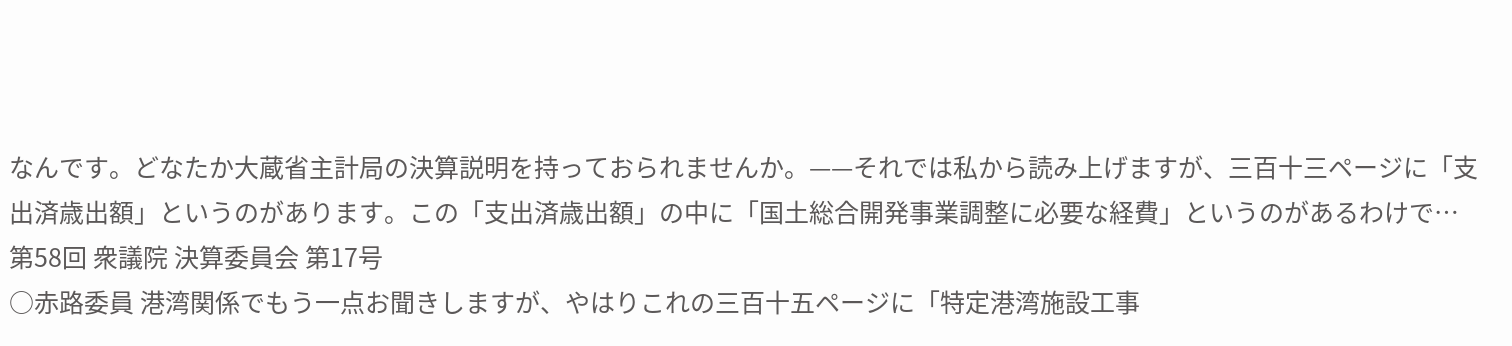なんです。どなたか大蔵省主計局の決算説明を持っておられませんか。——それでは私から読み上げますが、三百十三ページに「支出済歳出額」というのがあります。この「支出済歳出額」の中に「国土総合開発事業調整に必要な経費」というのがあるわけで…
第58回 衆議院 決算委員会 第17号
○赤路委員 港湾関係でもう一点お聞きしますが、やはりこれの三百十五ページに「特定港湾施設工事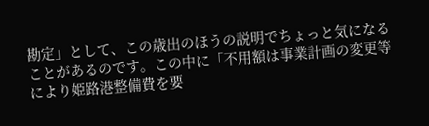勘定」として、この歳出のほうの説明でちょっと気になることがあるのです。この中に「不用額は事業計画の変更等により姫路港整備費を要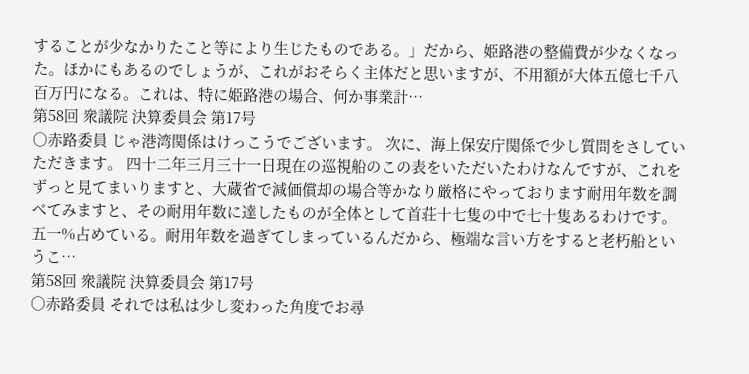することが少なかりたこと等により生じたものである。」だから、姫路港の整備費が少なくなった。ほかにもあるのでしょうが、これがおそらく主体だと思いますが、不用額が大体五億七千八百万円になる。これは、特に姫路港の場合、何か事業計…
第58回 衆議院 決算委員会 第17号
○赤路委員 じゃ港湾関係はけっこうでございます。 次に、海上保安庁関係で少し質問をさしていただきます。 四十二年三月三十一日現在の巡視船のこの表をいただいたわけなんですが、これをずっと見てまいりますと、大蔵省で減価償却の場合等かなり厳格にやっております耐用年数を調べてみますと、その耐用年数に達したものが全体として首荘十七隻の中で七十隻あるわけです。五一%占めている。耐用年数を過ぎてしまっているんだから、極端な言い方をすると老朽船というこ…
第58回 衆議院 決算委員会 第17号
○赤路委員 それでは私は少し変わった角度でお尋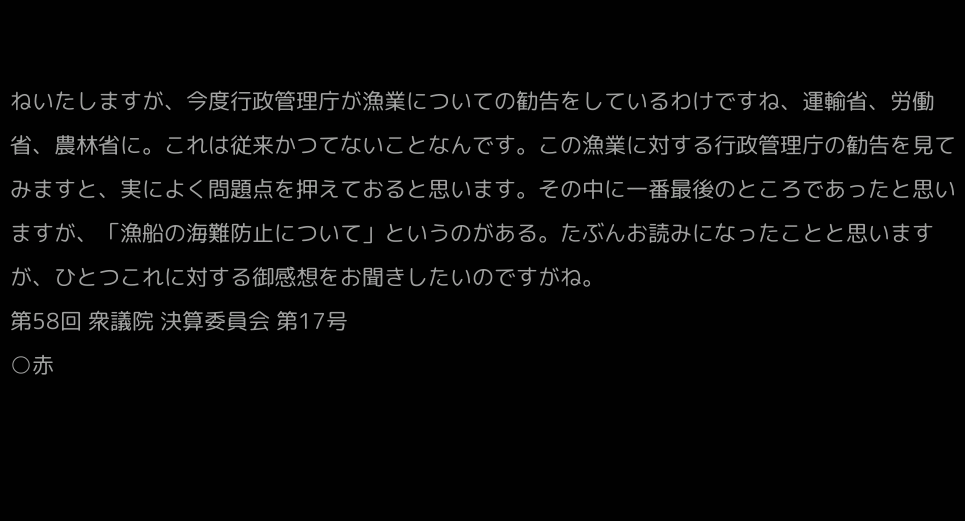ねいたしますが、今度行政管理庁が漁業についての勧告をしているわけですね、運輸省、労働省、農林省に。これは従来かつてないことなんです。この漁業に対する行政管理庁の勧告を見てみますと、実によく問題点を押えておると思います。その中に一番最後のところであったと思いますが、「漁船の海難防止について」というのがある。たぶんお読みになったことと思いますが、ひとつこれに対する御感想をお聞きしたいのですがね。
第58回 衆議院 決算委員会 第17号
○赤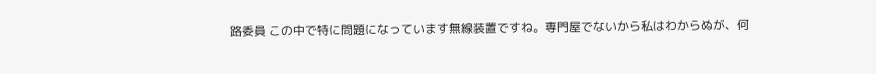路委員 この中で特に問題になっています無線装置ですね。専門屋でないから私はわからぬが、何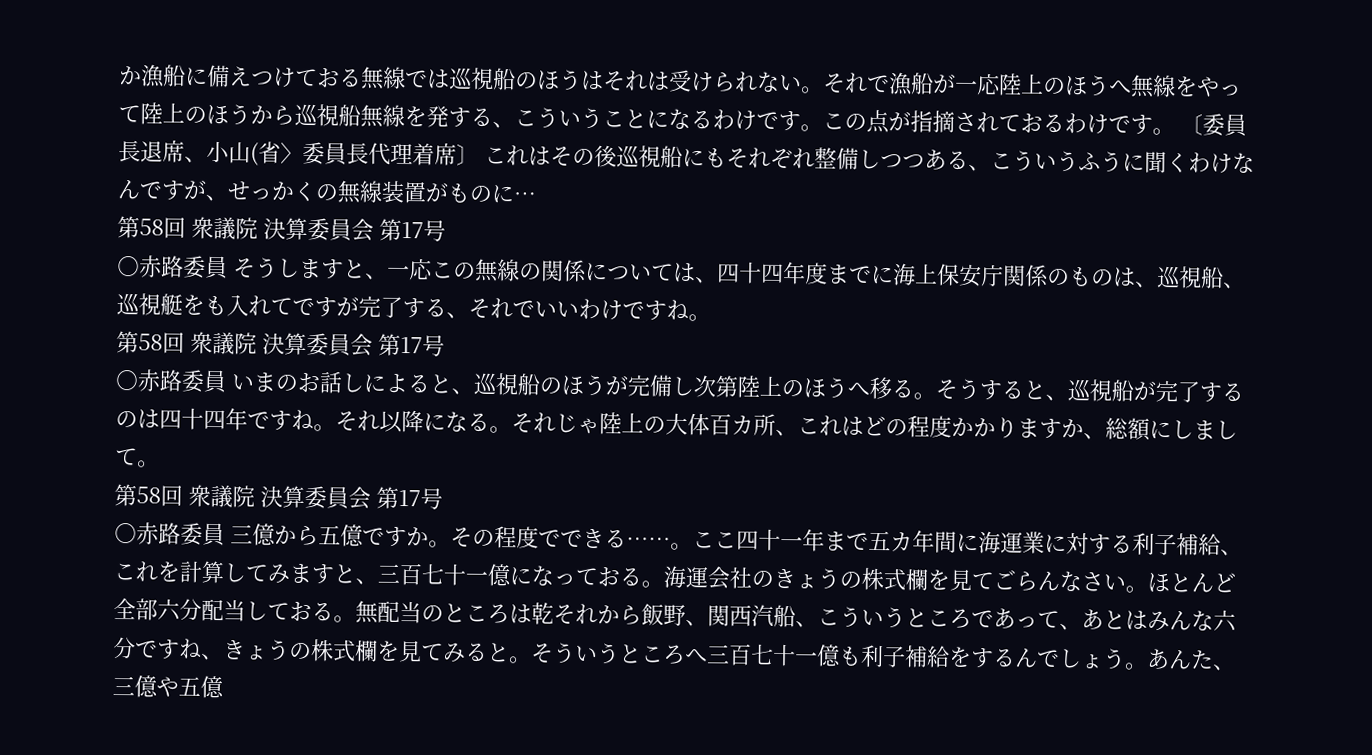か漁船に備えつけておる無線では巡視船のほうはそれは受けられない。それで漁船が一応陸上のほうへ無線をやって陸上のほうから巡視船無線を発する、こういうことになるわけです。この点が指摘されておるわけです。 〔委員長退席、小山(省〉委員長代理着席〕 これはその後巡視船にもそれぞれ整備しつつある、こういうふうに聞くわけなんですが、せっかくの無線装置がものに…
第58回 衆議院 決算委員会 第17号
○赤路委員 そうしますと、一応この無線の関係については、四十四年度までに海上保安庁関係のものは、巡視船、巡視艇をも入れてですが完了する、それでいいわけですね。
第58回 衆議院 決算委員会 第17号
○赤路委員 いまのお話しによると、巡視船のほうが完備し次第陸上のほうへ移る。そうすると、巡視船が完了するのは四十四年ですね。それ以降になる。それじゃ陸上の大体百カ所、これはどの程度かかりますか、総額にしまして。
第58回 衆議院 決算委員会 第17号
○赤路委員 三億から五億ですか。その程度でできる……。ここ四十一年まで五カ年間に海運業に対する利子補給、これを計算してみますと、三百七十一億になっておる。海運会社のきょうの株式欄を見てごらんなさい。ほとんど全部六分配当しておる。無配当のところは乾それから飯野、関西汽船、こういうところであって、あとはみんな六分ですね、きょうの株式欄を見てみると。そういうところへ三百七十一億も利子補給をするんでしょう。あんた、三億や五億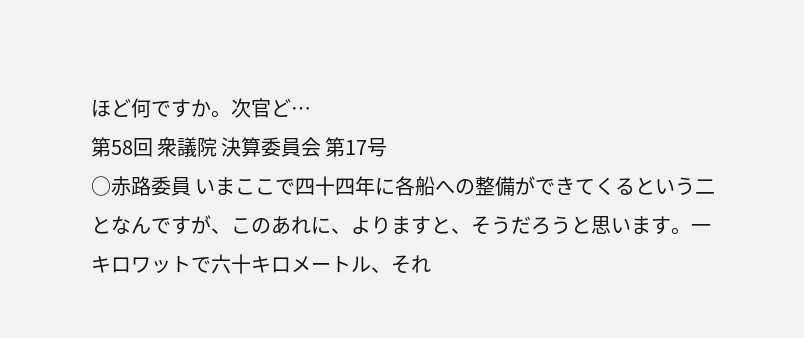ほど何ですか。次官ど…
第58回 衆議院 決算委員会 第17号
○赤路委員 いまここで四十四年に各船への整備ができてくるという二となんですが、このあれに、よりますと、そうだろうと思います。一キロワットで六十キロメートル、それ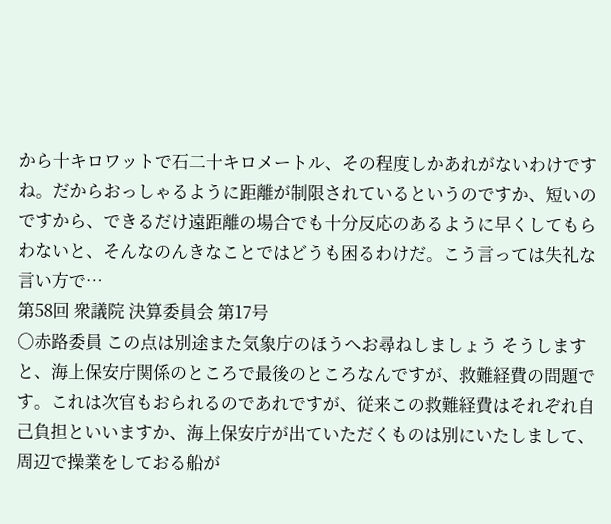から十キロワットで石二十キロメートル、その程度しかあれがないわけですね。だからおっしゃるように距離が制限されているというのですか、短いのですから、できるだけ遠距離の場合でも十分反応のあるように早くしてもらわないと、そんなのんきなことではどうも困るわけだ。こう言っては失礼な言い方で…
第58回 衆議院 決算委員会 第17号
○赤路委員 この点は別途また気象庁のほうへお尋ねしましょう そうしますと、海上保安庁関係のところで最後のところなんですが、救難経費の問題です。これは次官もおられるのであれですが、従来この救難経費はそれぞれ自己負担といいますか、海上保安庁が出ていただくものは別にいたしまして、周辺で操業をしておる船が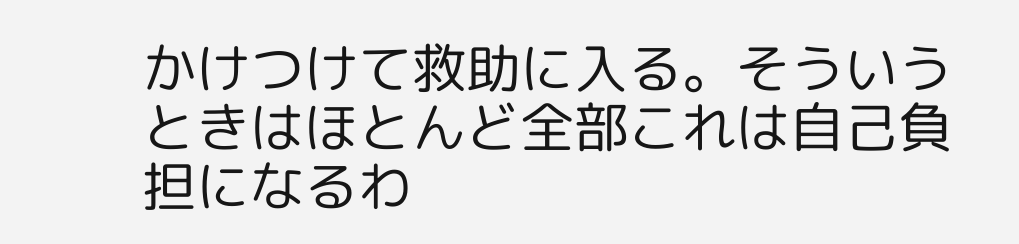かけつけて救助に入る。そういうときはほとんど全部これは自己負担になるわ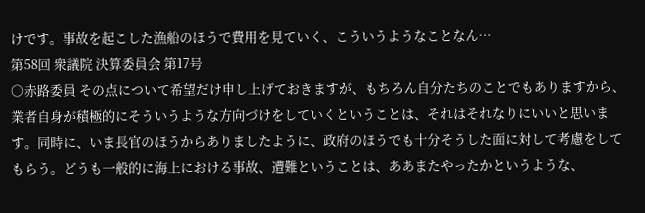けです。事故を起こした漁船のほうで費用を見ていく、こういうようなことなん…
第58回 衆議院 決算委員会 第17号
○赤路委員 その点について希望だけ申し上げておきますが、もちろん自分たちのことでもありますから、業者自身が積極的にそういうような方向づけをしていくということは、それはそれなりにいいと思います。同時に、いま長官のほうからありましたように、政府のほうでも十分そうした面に対して考慮をしてもらう。どうも一般的に海上における事故、遭難ということは、ああまたやったかというような、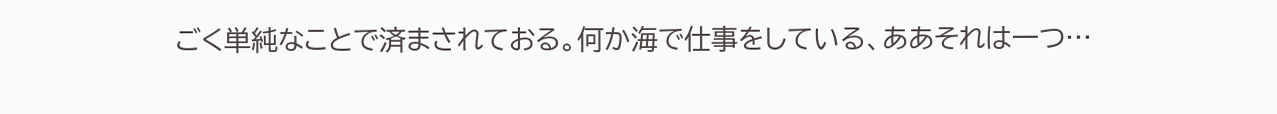ごく単純なことで済まされておる。何か海で仕事をしている、ああそれは一つ…